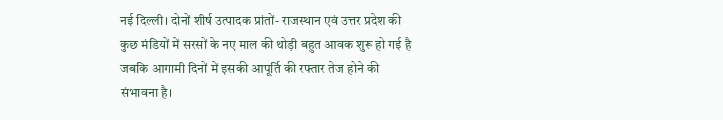नई दिल्ली। दोनों शीर्ष उत्पादक प्रांतों- राजस्थान एवं उत्तर प्रदेश की कुछ मंडियों में सरसों के नए माल की थोड़ी बहुत आवक शुरू हो गई है जबकि आगामी दिनों में इसकी आपूर्ति की रफ्तार तेज होने की संभावना है।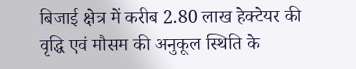बिजाई क्षेत्र में करीब 2.80 लाख हेक्टेयर की वृद्धि एवं मौसम की अनुकूल स्थिति के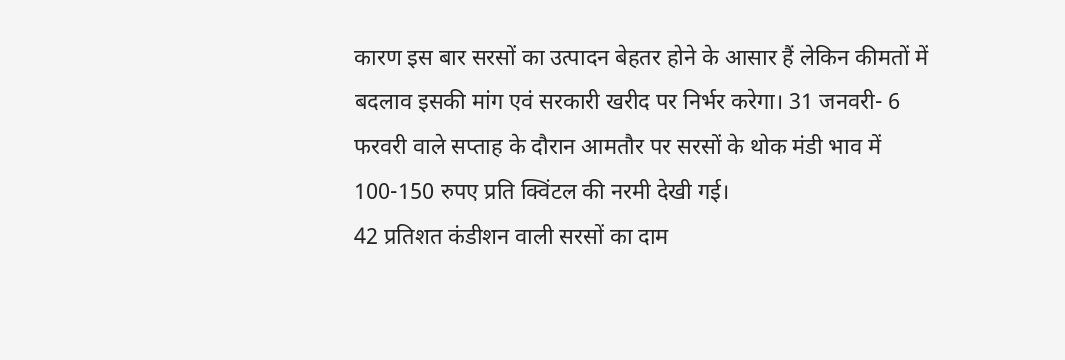कारण इस बार सरसों का उत्पादन बेहतर होने के आसार हैं लेकिन कीमतों में बदलाव इसकी मांग एवं सरकारी खरीद पर निर्भर करेगा। 31 जनवरी- 6 फरवरी वाले सप्ताह के दौरान आमतौर पर सरसों के थोक मंडी भाव में 100-150 रुपए प्रति क्विंटल की नरमी देखी गई।
42 प्रतिशत कंडीशन वाली सरसों का दाम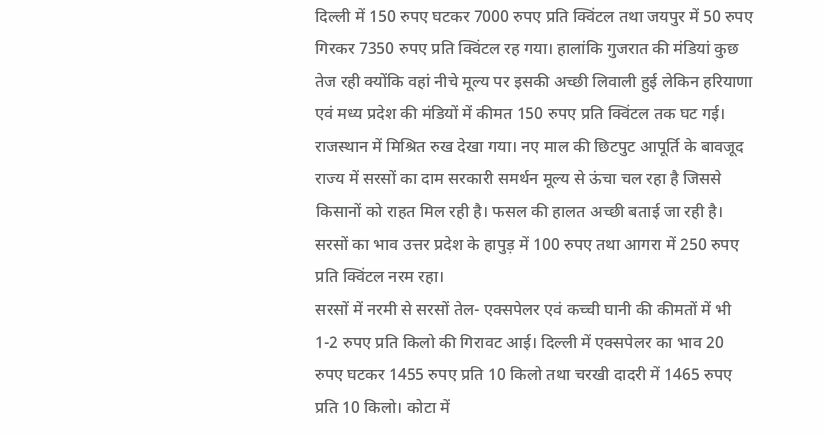दिल्ली में 150 रुपए घटकर 7000 रुपए प्रति क्विंटल तथा जयपुर में 50 रुपए गिरकर 7350 रुपए प्रति क्विंटल रह गया। हालांकि गुजरात की मंडियां कुछ तेज रही क्योंकि वहां नीचे मूल्य पर इसकी अच्छी लिवाली हुई लेकिन हरियाणा एवं मध्य प्रदेश की मंडियों में कीमत 150 रुपए प्रति क्विंटल तक घट गई।
राजस्थान में मिश्रित रुख देखा गया। नए माल की छिटपुट आपूर्ति के बावजूद राज्य में सरसों का दाम सरकारी समर्थन मूल्य से ऊंचा चल रहा है जिससे किसानों को राहत मिल रही है। फसल की हालत अच्छी बताई जा रही है। सरसों का भाव उत्तर प्रदेश के हापुड़ में 100 रुपए तथा आगरा में 250 रुपए प्रति क्विंटल नरम रहा।
सरसों में नरमी से सरसों तेल- एक्सपेलर एवं कच्ची घानी की कीमतों में भी 1-2 रुपए प्रति किलो की गिरावट आई। दिल्ली में एक्सपेलर का भाव 20 रुपए घटकर 1455 रुपए प्रति 10 किलो तथा चरखी दादरी में 1465 रुपए प्रति 10 किलो। कोटा में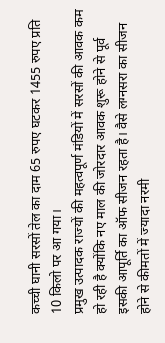कच्ची घानी सरसों तेल का दाम 65 रुपए घटकर 1455 रुपए प्रति 10 किलो पर आ गया।
प्रमुख उत्पादक राज्यों की महत्वपूर्ण मंडियों में सरसों की आवक कम हो रही है क्योंकि नए माल की जोरदार आवक शुरू होने से पूर्व इसकी आपूर्ति का ऑफ सीजन रहता है। वैसे लग्नसरा का सीजन होने से कीमतों में ज्यादा नरमी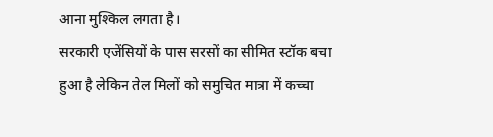आना मुश्किल लगता है।
सरकारी एजेंसियों के पास सरसों का सीमित स्टॉक बचा हुआ है लेकिन तेल मिलों को समुचित मात्रा में कच्चा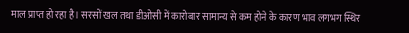माल प्राप्त हो रहा है। सरसों खल तथा डीओसी में कारोबार सामान्य से कम होने के कारण भाव लगभग स्थिर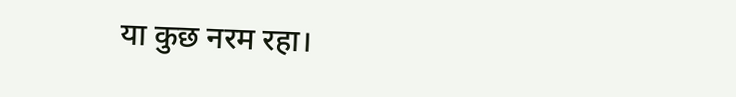या कुछ नरम रहा।